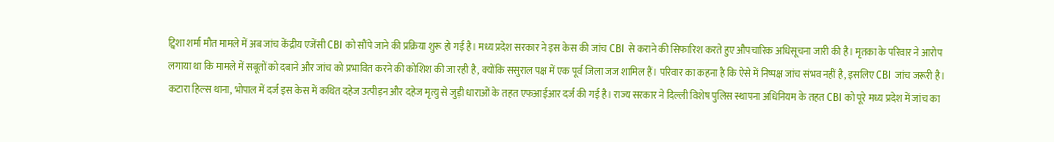ट्विशा शर्मा मौत मामले में अब जांच केंद्रीय एजेंसी CBI को सौंपे जाने की प्रक्रिया शुरू हो गई है। मध्य प्रदेश सरकार ने इस केस की जांच CBI से कराने की सिफारिश करते हुए औपचारिक अधिसूचना जारी की है। मृतका के परिवार ने आरोप लगाया था कि मामले में सबूतों को दबाने और जांच को प्रभावित करने की कोशिश की जा रही है, क्योंकि ससुराल पक्ष में एक पूर्व जिला जज शामिल हैं। परिवार का कहना है कि ऐसे में निष्पक्ष जांच संभव नहीं है, इसलिए CBI जांच जरूरी है।
कटारा हिल्स थाना, भोपाल में दर्ज इस केस में कथित दहेज उत्पीड़न और दहेज मृत्यु से जुड़ी धाराओं के तहत एफआईआर दर्ज की गई है। राज्य सरकार ने दिल्ली विशेष पुलिस स्थापना अधिनियम के तहत CBI को पूरे मध्य प्रदेश में जांच का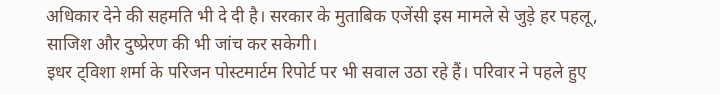अधिकार देने की सहमति भी दे दी है। सरकार के मुताबिक एजेंसी इस मामले से जुड़े हर पहलू, साजिश और दुष्प्रेरण की भी जांच कर सकेगी।
इधर ट्विशा शर्मा के परिजन पोस्टमार्टम रिपोर्ट पर भी सवाल उठा रहे हैं। परिवार ने पहले हुए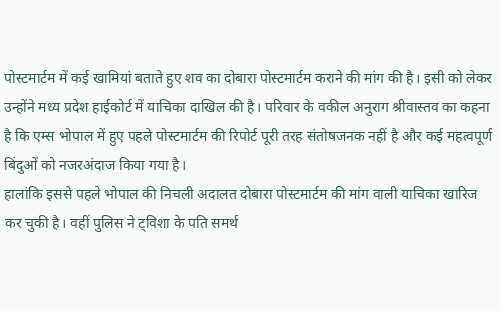पोस्टमार्टम में कई खामियां बताते हुए शव का दोबारा पोस्टमार्टम कराने की मांग की है। इसी को लेकर उन्होंने मध्य प्रदेश हाईकोर्ट में याचिका दाखिल की है। परिवार के वकील अनुराग श्रीवास्तव का कहना है कि एम्स भोपाल में हुए पहले पोस्टमार्टम की रिपोर्ट पूरी तरह संतोषजनक नहीं है और कई महत्वपूर्ण बिंदुओं को नजरअंदाज किया गया है।
हालांकि इससे पहले भोपाल की निचली अदालत दोबारा पोस्टमार्टम की मांग वाली याचिका खारिज कर चुकी है। वहीं पुलिस ने ट्विशा के पति समर्थ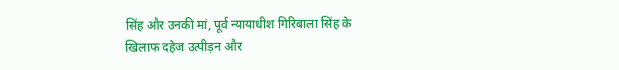सिंह और उनकी मां, पूर्व न्यायाधीश गिरिबाला सिंह के खिलाफ दहेज उत्पीड़न और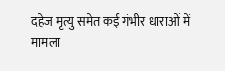दहेज मृत्यु समेत कई गंभीर धाराओं में मामला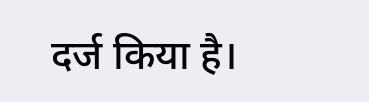दर्ज किया है।